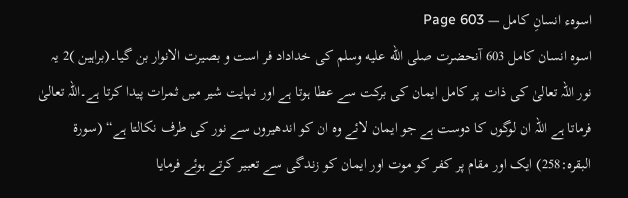اسوہء انسانِ کامل — Page 603
اسوہ انسان کامل 603 آنحضرت صلى الله عليه وسلم کی خداداد فر است و بصیرت الانوار بن گیا۔(براہین )2 یہ نور اللہ تعالیٰ کی ذات پر کامل ایمان کی برکت سے عطا ہوتا ہے اور نہایت شیر میں ثمرات پیدا کرتا ہے۔اللہ تعالیٰ فرماتا ہے اللہ ان لوگوں کا دوست ہے جو ایمان لائے وہ ان کو اندھیروں سے نور کی طرف نکالتا ہے“ (سورۃ البقرہ:258) ایک اور مقام پر کفر کو موت اور ایمان کو زندگی سے تعبیر کرتے ہوئے فرمایا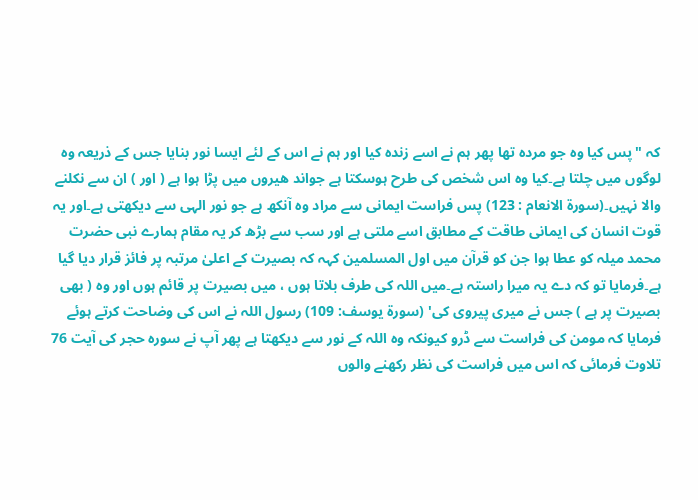کہ "پس کیا وہ جو مردہ تھا پھر ہم نے اسے زندہ کیا اور ہم نے اس کے لئے ایسا نور بنایا جس کے ذریعہ وہ لوگوں میں چلتا ہے۔کیا وہ اس شخص کی طرح ہوسکتا ہے جواند ھیروں میں پڑا ہوا ہے ( اور ) ان سے نکلنے والا نہیں۔(سورۃ الانعام : 123) پس فراست ایمانی سے مراد وہ آنکھ ہے جو نور الہی سے دیکھتی ہے۔اور یہ قوت انسان کی ایمانی طاقت کے مطابق اسے ملتی ہے اور سب سے بڑھ کر یہ مقام ہمارے نبی حضرت محمد میلہ کو عطا ہوا جن کو قرآن میں اول المسلمین کہہ کہ بصیرت کے اعلیٰ مرتبہ پر فائز قرار دیا گیا ہے۔فرمایا تو کہ دے یہ میرا راستہ ہے۔میں اللہ کی طرف بلاتا ہوں ، میں بصیرت پر قائم ہوں اور وہ ( بھی بصیرت پر ہے ) جس نے میری پیروی کی' (سورۃ یوسف: 109) رسول اللہ نے اس کی وضاحت کرتے ہوئے فرمایا کہ مومن کی فراست سے ڈرو کیونکہ وہ اللہ کے نور سے دیکھتا ہے پھر آپ نے سورہ حجر کی آیت 76 تلاوت فرمائی کہ اس میں فراست کی نظر رکھنے والوں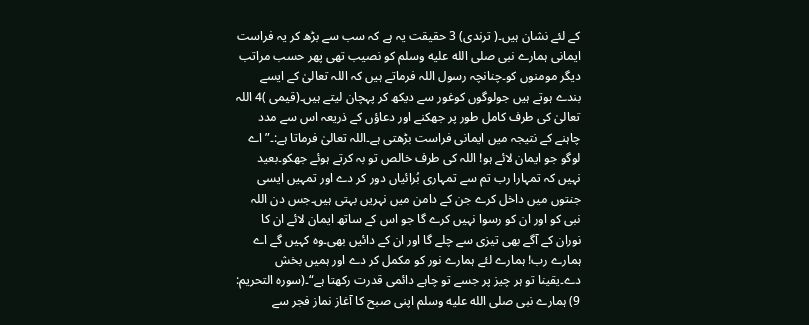کے لئے نشان ہیں۔( ترندی) 3 حقیقت یہ ہے کہ سب سے بڑھ کر یہ فراست ایمانی ہمارے نبی صلى الله عليه وسلم کو نصیب تھی پھر حسب مراتب دیگر مومنوں کو۔چنانچہ رسول اللہ فرماتے ہیں کہ اللہ تعالیٰ کے ایسے بندے ہوتے ہیں جولوگوں کوغور سے دیکھ کر پہچان لیتے ہیں۔(قیمی )4 اللہ تعالیٰ کی طرف کامل طور پر جھکنے اور دعاؤں کے ذریعہ اس سے مدد چاہنے کے نتیجہ میں ایمانی فراست بڑھتی ہے۔اللہ تعالیٰ فرماتا ہے:۔”اے لوگو جو ایمان لائے ہو! اللہ کی طرف خالص تو بہ کرتے ہوئے جھکو۔بعید نہیں کہ تمہارا رب تم سے تمہاری بُرائیاں دور کر دے اور تمہیں ایسی جنتوں میں داخل کرے جن کے دامن میں نہریں بہتی ہیں۔جس دن اللہ نبی کو اور ان کو رسوا نہیں کرے گا جو اس کے ساتھ ایمان لائے ان کا نوران کے آگے بھی تیزی سے چلے گا اور ان کے دائیں بھی۔وہ کہیں گے اے ہمارے رب! ہمارے لئے ہمارے نور کو مکمل کر دے اور ہمیں بخش دے۔یقینا تو ہر چیز پر جسے تو چاہے دائمی قدرت رکھتا ہے“۔(سورہ التحریم: 9) ہمارے نبی صلى الله عليه وسلم اپنی صبح کا آغاز نماز فجر سے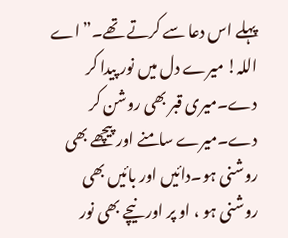پہلے اس دعا سے کرتے تھے۔”اے اللہ! میرے دل میں نور پیدا کر دے۔میری قبر بھی روشن کر دے۔میرے سامنے اور پیچھے بھی روشنی ہو۔دائیں اور بائیں بھی روشنی ہو ، او پر اور نیچے بھی نور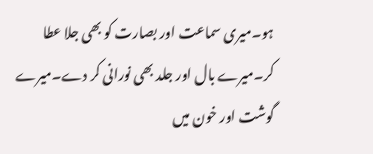ہو۔میری سماعت اور بصارت کو بھی جلا عطا کر۔میرے بال اور جلد بھی نورانی کر دے۔میرے گوشت اور خون میں